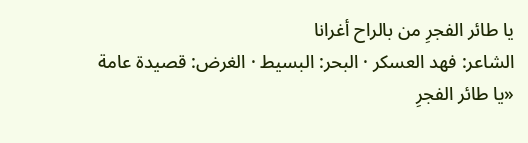يا طائر الفجرِ من بالراح أغرانا
الشاعر: فهد العسكر · البحر: البسيط · الغرض: قصيدة عامة
«يا طائر الفجرِ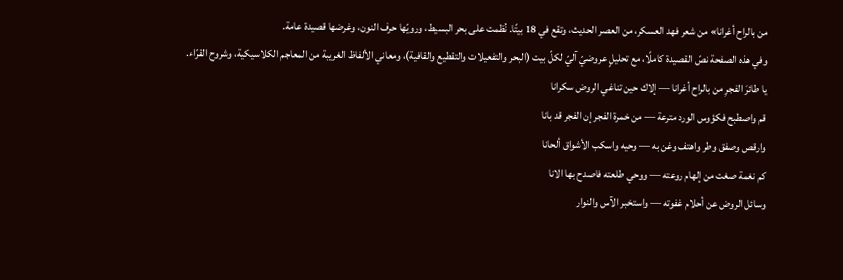من بالراح أغرانا» من شعر فهد العسكر، من العصر الحديث، وتقع في 18 بيتًا. نُظمت على بحر البسيط، ورويّها حرف النون، وغرضها قصيدة عامة.
وفي هذه الصفحة نصّ القصيدة كاملًا، مع تحليلٍ عروضيّ آليّ لكلّ بيت (البحر والتفعيلات والتقطيع والقافية)، ومعاني الألفاظ الغريبة من المعاجم الكلاسيكية، وشروح القرّاء.
يا طائرَ الفجرِ من بالراح أغرانا — إلاك حين تناغي الروض سكرانا
قم واصطبح فكؤوس الورد مترعة — من خمرة الفجر إن الفجر قد بانا
وارقص وصفق وطر واهتف وغن به — وحيه واسكب الأشواق ألحانا
كم نغمة صغت من إلهام روعته — ووحي طلعته فاصدح بها الانا
وسائل الروض عن أحلام غفوته — واستخبر الآس والنوار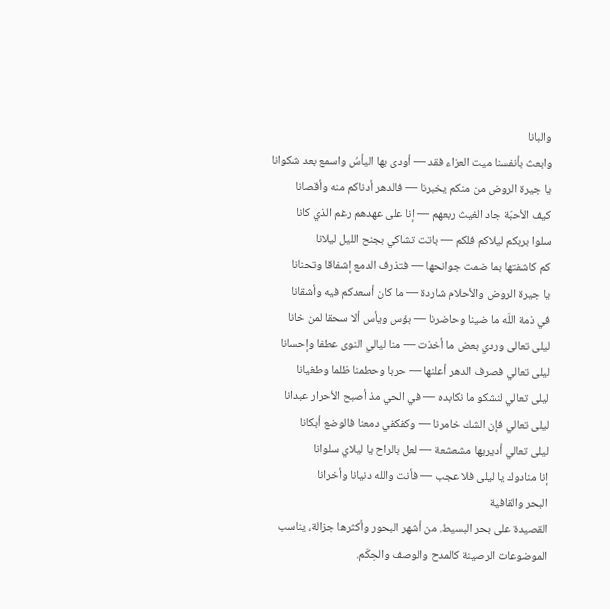والبانا
وابعث بأنفسنا ميت العزاء فقد — أودى بها اليأسُ واسمع بعد شكوانا
يا جيرة الروض من منكم يخبرنا — فالدهر أدناكم منه وأقصانا
كيف الأحبّة جاد الغيث ربعهم — إنا على عهدهم رغم الذي كانا
سلوا بربكم ليلاكم فلكم — باتت تشاكي بجنح الليل ليلانا
كم كاشفتها بما ضمت جوانحها — فتذرف الدمع إشفاقا وتحنانا
يا جيرة الروض والأحلام شاردة — ما كان أسعدكم فيه وأشقانا
في ذمة اللَه ما ضينا وحاضرنا — بؤس ويأس ألا سحقا لمن خانا
ليلى تعالى وردي بعض ما أخذت — منا ليالي النوى عطفا وإحسانا
ليلى تعالي فصرف الدهر أعلنها — حربا وحطمنا ظلما وطغيانا
ليلى تعالي لنشكو ما نكابده — في الحي مذ أصبح الأحرار عبدانا
ليلى تعالي فإن الشك خامرنا — وكفكفي دمعنا فالوضع أبكانا
ليلى تعالي أديريها مشعشعة — لعل بالراح يا ليلاي سلوانا
إنا منادوك يا ليلى فلا عجب — فأنت والله دنيانا وأخرانا
البحر والقافية
القصيدة على بحر البسيط. من أشهر البحور وأكثرها جزالة، يناسب الموضوعات الرصينة كالمدح والوصف والحِكَم.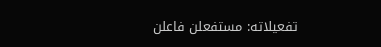تفعيلاته: مستفعلن فاعلن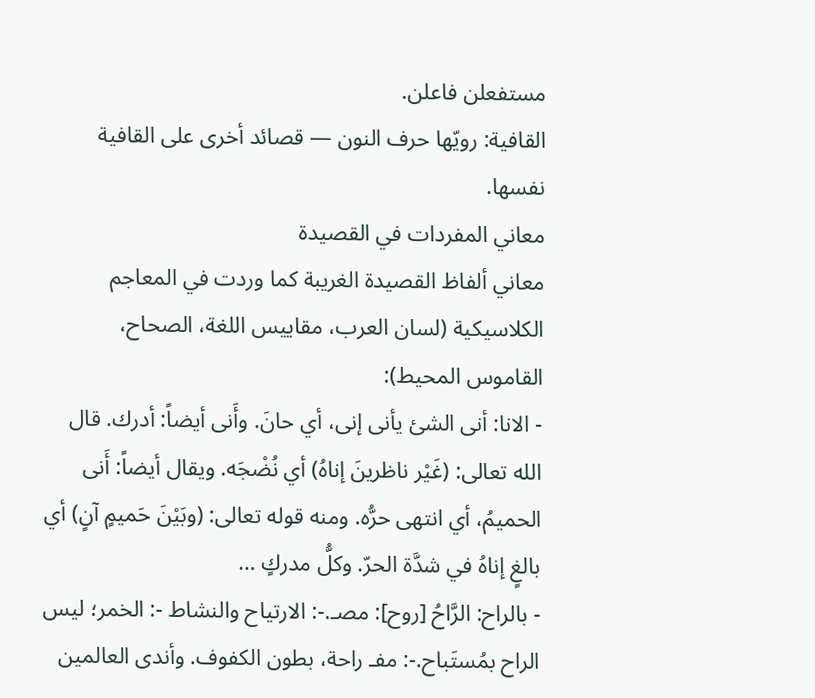مستفعلن فاعلن.
القافية: رويّها حرف النون — قصائد أخرى على القافية نفسها.
معاني المفردات في القصيدة
معاني ألفاظ القصيدة الغريبة كما وردت في المعاجم الكلاسيكية (لسان العرب، مقاييس اللغة، الصحاح، القاموس المحيط):
- الانا: أنى الشئ يأنى إنى، أي حانَ. وأَنى أيضاً: أدرك. قال الله تعالى: (غَيْر ناظرينَ إناهُ) أي نُضْجَه. ويقال أيضاً: أَنى الحميمُ، أي انتهى حرُّه. ومنه قوله تعالى: (وبَيْنَ حَميمٍ آنٍ) أي بالغٍ إناهُ في شدَّة الحرّ. وكلُّ مدركٍ …
- بالراح: الرَّاحُ [روح]: مصـ.-: الارتياح والنشاط -: الخمر؛ ليس الراح بمُستَباح.-: مفـ راحة، بطون الكفوف. وأندى العالمين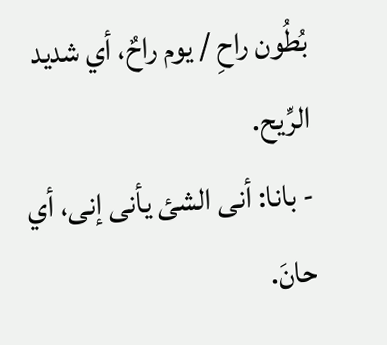بُطُون راحِ / يوم راحٌ، أي شديد الرِّيح.
- بانا: أنى الشئ يأنى إنى، أي حانَ.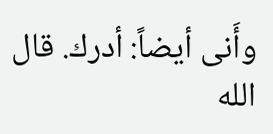وأَنى أيضاً: أدرك. قال الله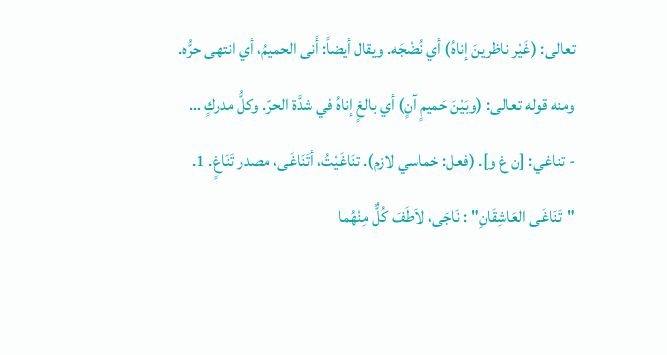تعالى: (غَيْر ناظرينَ إناهُ) أي نُضْجَه. ويقال أيضاً: أَنى الحميمُ، أي انتهى حرُّه. ومنه قوله تعالى: (وبَيْنَ حَميمٍ آنٍ) أي بالغٍ إناهُ في شدَّة الحرّ. وكلُّ مدركٍ …
- تناغي: [ن غ و]. (فعل: خماسي لازم). تنَاغَيْتُ، أتَنَاغَى، مصدر تَنَاغٍ. 1. "تَنَاغَى العَاشِقَانِ" : نَاجَى، لاَطَفَ كُلٌّ مِنْهُما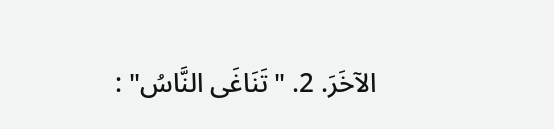الآخَرَ. 2. "تَنَاغَى النَّاسُ" :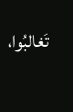تَغالبُوا،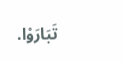تَبَارَوْا.